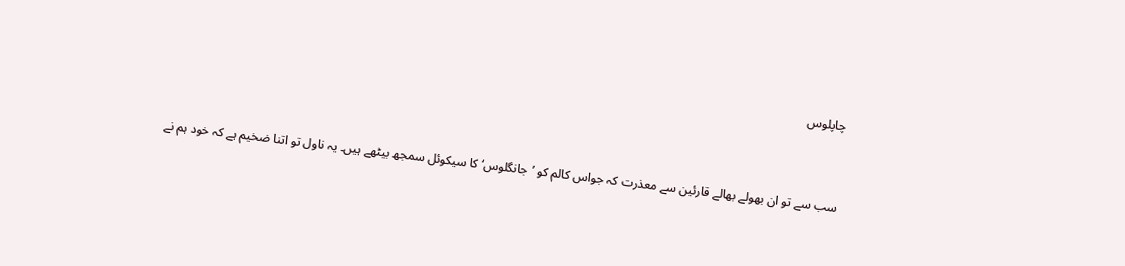چاپلوس


سب سے تو ان بھولے بھالے قارئین سے معذرت کہ جواس کالم کو ’جانگلوس‘ کا سیکوئل سمجھ بیٹھے ہیں۔ یہ ناول تو اتنا ضخیم ہے کہ خود ہم نے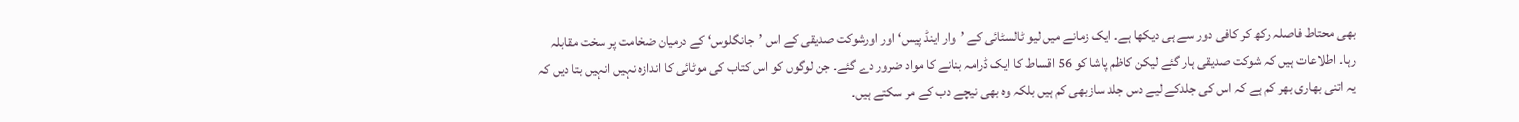بھی محتاط فاصلہ رکھ کر کافی دور سے ہی دیکھا ہے۔ ایک زمانے میں لیو ٹالسٹائی کے ’وار اینڈ پیس‘ اور اورشوکت صدیقی کے اس ’جانگلوس‘ کے درمیان ضخامت پر سخت مقابلہ رہا۔ اطلاعات ہیں کہ شوکت صدیقی ہار گئے لیکن کاظم پاشا کو 56 اقساط کا ایک ڈرامہ بنانے کا مواد ضرور دے گئے۔ جن لوگوں کو اس کتاب کی موٹائی کا اندازہ نہیں انہیں بتا دیں کہ یہ اتنی بھاری بھر کم ہے کہ اس کی جلدکے لیے دس جلد سازبھی کم ہیں بلکہ وہ بھی نیچے دب کے مر سکتے ہیں۔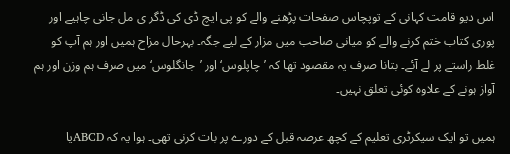اس دیو قامت کہانی کے توپچاس صفحات پڑھنے والے کو پی ایچ ڈی کی ڈگر ی مل جانی چاہیے اور پوری کتاب ختم کرنے والے کو میانی صاحب میں مزار کے لیے جگہ۔ بہرحال مزاح ہمیں اور ہم آپ کو غلط راستے پر لے آئے۔ بتانا صرف یہ مقصود تھا کہ ’چاپلوس‘ اور ’جانگلوس‘ میں صرف ہم وزن اور ہم آواز ہونے کے علاوہ کوئی تعلق نہیں۔

ہمیں تو ایک سیکرٹری تعلیم کے کچھ عرصہ قبل کے دورے پر بات کرنی تھی۔ ہوا یہ کہ ABCDیا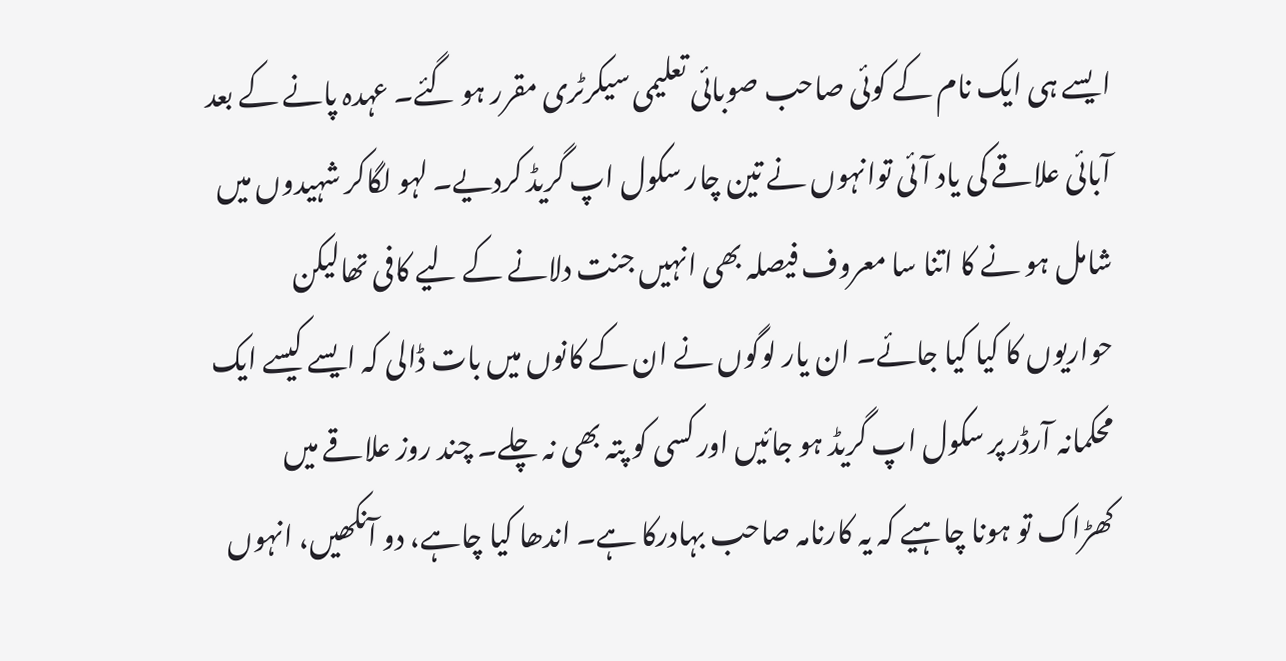ایسے ہی ایک نام کے کوئی صاحب صوبائی تعلیمی سیکرٹری مقرر ہو گئے۔ عہدہ پانے کے بعد آبائی علاقے کی یاد آئی توانہوں نے تین چار سکول اپ گریڈ کردیے۔ لہو لگاکر شہیدوں میں شامل ہو نے کا اتنا سا معروف فیصلہ بھی انہیں جنت دلانے کے لیے کافی تھالیکن حواریوں کا کیا کیا جائے۔ ان یار لوگوں نے ان کے کانوں میں بات ڈالی کہ ایسے کیسے ایک محکمانہ آرڈر پر سکول اپ گریڈ ہو جائیں اور کسی کو پتہ بھی نہ چلے۔ چند روز علاقے میں کھڑاک تو ہونا چاہیے کہ یہ کارنامہ صاحب بہادرکا ہے۔ اندھا کیا چاہے، دو آنکھیں، انہوں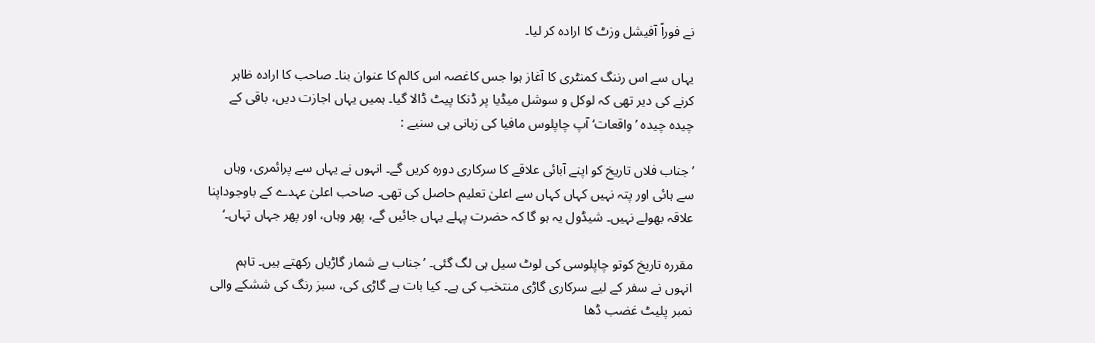نے فوراً آفیشل وزٹ کا ارادہ کر لیا۔

یہاں سے اس رننگ کمنٹری کا آغاز ہوا جس کاغصہ اس کالم کا عنوان بنا۔ صاحب کا ارادہ ظاہر کرنے کی دیر تھی کہ لوکل و سوشل میڈیا پر ڈنکا پیٹ ڈالا گیا۔ ہمیں یہاں اجازت دیں، باقی کے چیدہ چیدہ ’واقعات‘ آپ چاپلوس مافیا کی زبانی ہی سنیے :

’جناب فلاں تاریخ کو اپنے آبائی علاقے کا سرکاری دورہ کریں گے۔ انہوں نے یہاں سے پرائمری، وہاں سے ہائی اور پتہ نہیں کہاں کہاں سے اعلیٰ تعلیم حاصل کی تھی۔ صاحب اعلیٰ عہدے کے باوجوداپنا علاقہ بھولے نہیں۔ شیڈول یہ ہو گا کہ حضرت پہلے یہاں جائیں گے، پھر وہاں، اور پھر جہاں تہاں۔‘

مقررہ تاریخ کوتو چاپلوسی کی لوٹ سیل ہی لگ گئی۔ ’جناب بے شمار گاڑیاں رکھتے ہیں۔ تاہم انہوں نے سفر کے لیے سرکاری گاڑی منتخب کی ہے۔ کیا بات ہے گاڑی کی، سبز رنگ کی ششکے والی نمبر پلیٹ غضب ڈھا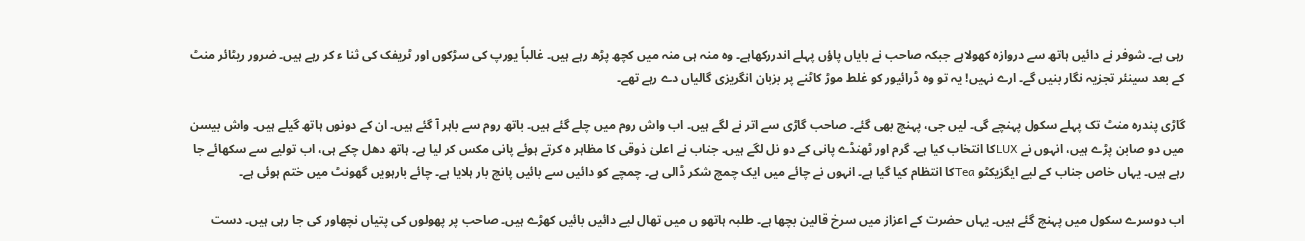رہی ہے۔ شوفر نے دائیں ہاتھ سے دروازہ کھولاہے جبکہ صاحب نے بایاں پاؤں پہلے اندررکھاہے۔ وہ منہ ہی منہ میں کچھ پڑھ رہے ہیں۔ غالباً یورپ کی سڑکوں اور ٹریفک کی ثنا ء کر رہے ہیں۔ ضرور ریٹائر منٹ کے بعد سینئر تجزیہ نگار بنیں گے۔ ارے نہیں! یہ تو وہ ڈرائیور کو غلط موڑ کاٹنے پر بزبان انگریزی گالیاں دے رہے تھے۔

گاڑی پندرہ منٹ تک پہلے سکول پہنچے گی۔ لیں جی، پہنچ بھی گئے۔ صاحب گاڑی سے اتر نے لگے ہیں۔ اب واش روم میں چلے گئے ہیں۔ باتھ روم سے باہر آ گئے ہیں۔ ان کے دونوں ہاتھ گیلے ہیں۔ واش بیسن میں دو صابن پڑے ہیں، انہوں نے LUXکا انتخاب کیا ہے۔ گرم اور ٹھنڈے پانی کے دو نل لگے ہیں۔ جناب نے اعلیٰ ذوقی کا مظاہر ہ کرتے ہوئے پانی مکس کر لیا ہے۔ ہاتھ دھل چکے ہی، اب تولیے سے سکھائے جا رہے ہیں۔ یہاں خاص جناب کے لیے ایگزیکٹو Teaکا انتظام کیا گیا ہے۔ انہوں نے چائے میں ایک چمچ شکر ڈالی ہے۔ چمچے کو دائیں سے بائیں پانچ بار ہلایا ہے۔ چائے بارہویں گھونٹ میں ختم ہوئی ہے۔

اب دوسرے سکول میں پہنچ گئے ہیں۔ یہاں حضرت کے اعزاز میں سرخ قالین بچھا ہے۔ طلبہ ہاتھو ں میں تھال لیے دائیں بائیں کھڑے ہیں۔ صاحب پر پھولوں کی پتیاں نچھاور کی جا رہی ہیں۔ دست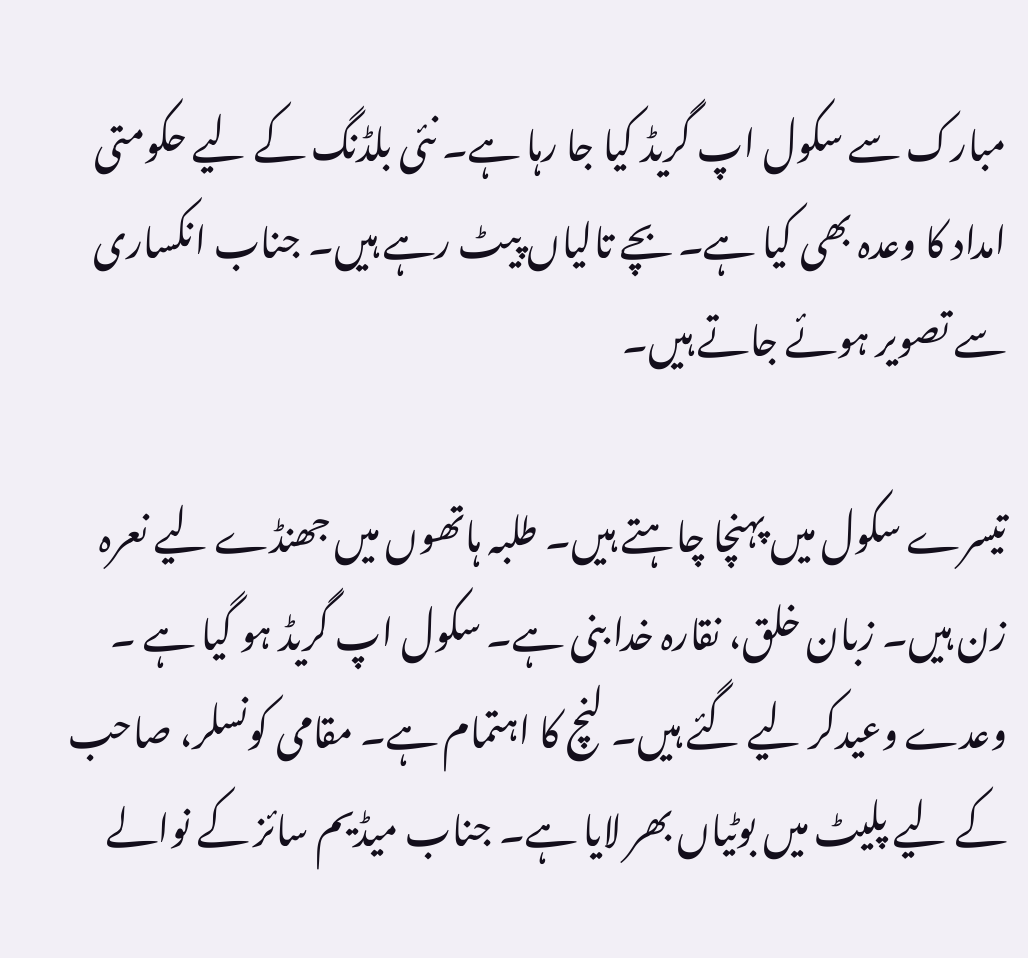مبارک سے سکول اپ گریڈ کیا جا رہا ہے۔ نئی بلڈنگ کے لیے حکومتی امداد کا وعدہ بھی کیا ہے۔ بچے تالیاں پیٹ رہے ہیں۔ جناب انکساری سے تصویر ہوئے جاتے ہیں۔

تیسرے سکول میں پہنچا چاہتے ہیں۔ طلبہ ہاتھوں میں جھنڈے لیے نعرہ زن ہیں۔ زبان خلق، نقارہ خدا بنی ہے۔ سکول اپ گریڈ ہو گیا ہے ۔ وعدے وعیدکر لیے گئے ہیں۔ لنچ کا اہتمام ہے۔ مقامی کونسلر، صاحب کے لیے پلیٹ میں بوٹیاں بھر لایا ہے۔ جناب میڈیم سائز کے نوالے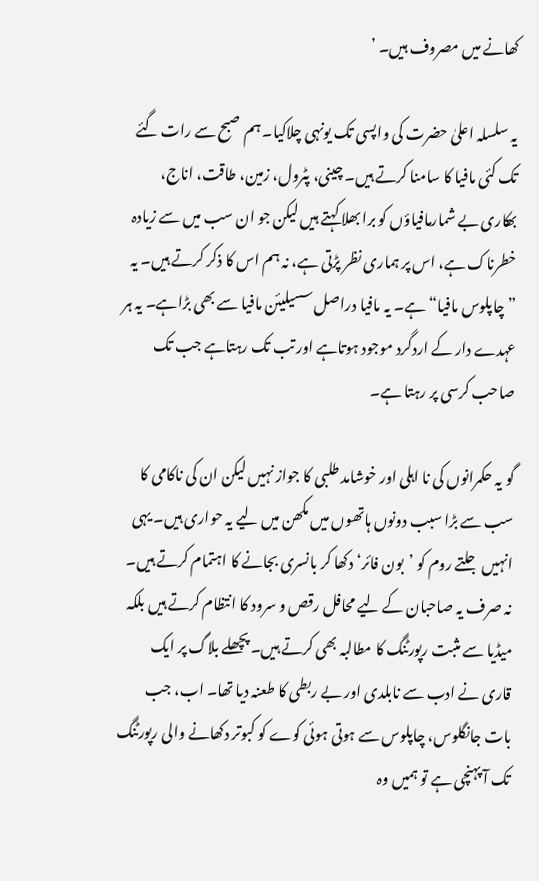کھانے میں مصروف ہیں۔ ’

یہ سلسلہ اعلیٰ حضرت کی واپسی تک یونہی چلاکیا۔ ہم صبح سے رات گئے تک کئی مافیا کا سامنا کرتے ہیں۔ چینی، پٹرول، زمین، طاقت، اناج، بھکاری بے شمارمافیاؤں کو برا بھلا کہتے ہیں لیکن جو ان سب میں سے زیادہ خطرناک ہے، اس پر ہماری نظر پڑتی ہے، نہ ہم اس کا ذکر کرتے ہیں۔ یہ ”چاپلوس مافیا“ ہے۔ یہ مافیا دراصل سسیلیئن مافیا سے بھی بڑاہے۔ یہ ہر عہدے دار کے اردگرد موجود ہوتاہے اور تب تک رہتاہے جب تک صاحب کرسی پر رہتا ہے۔

گو یہ حکمرانوں کی نا اہلی اور خوشامد طلبی کا جواز نہیں لیکن ان کی ناکامی کا سب سے بڑا سبب دونوں ہاتھوں میں مکھن میں لیے یہ حواری ہیں۔ یہی انہیں جلتے روم کو ’بون فائر‘ دکھا کر بانسری بجانے کا اہتمام کرتے ہیں۔ نہ صرف یہ صاحبان کے لیے محافل رقص و سرود کا انتظام کرتے ہیں بلکہ میڈیا سے مثبت رپورٹنگ کا مطالبہ بھی کرتے ہیں۔ پچھلے بلاگ پر ایک قاری نے ادب سے نابلدی اور بے ربطی کا طعنہ دیا تھا۔ اب، جب بات جانگلوس، چاپلوس سے ہوتی ہوئی کوے کو کبوتر دکھانے والی رپورٹنگ تک آ پہنچی ہے تو ہمیں وہ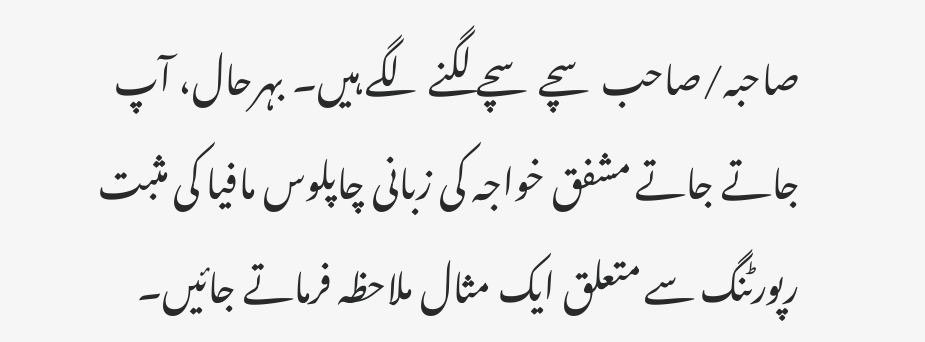صاحبہ/صاحب سچے سچے لگنے لگے ہیں۔ بہرحال، آپ جاتے جاتے مشفق خواجہ کی زبانی چاپلوس مافیا کی مثبت رپورٹنگ سے متعلق ایک مثال ملاحظہ فرماتے جائیں۔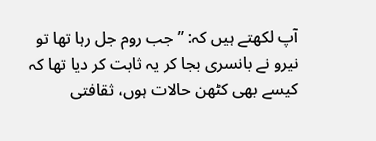آپ لکھتے ہیں کہ: ”جب روم جل رہا تھا تو نیرو نے بانسری بجا کر یہ ثابت کر دیا تھا کہ کیسے بھی کٹھن حالات ہوں، ثقافتی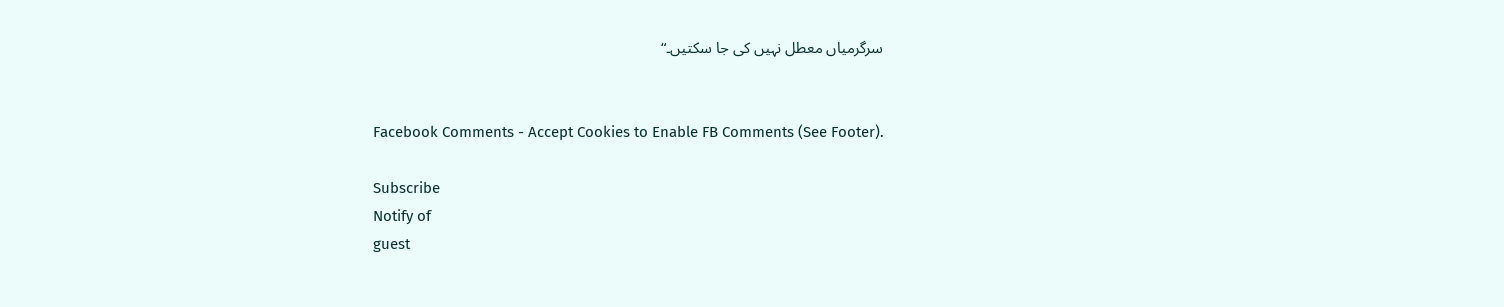سرگرمیاں معطل نہیں کی جا سکتیں۔“


Facebook Comments - Accept Cookies to Enable FB Comments (See Footer).

Subscribe
Notify of
guest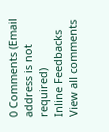0 Comments (Email address is not required)
Inline Feedbacks
View all comments